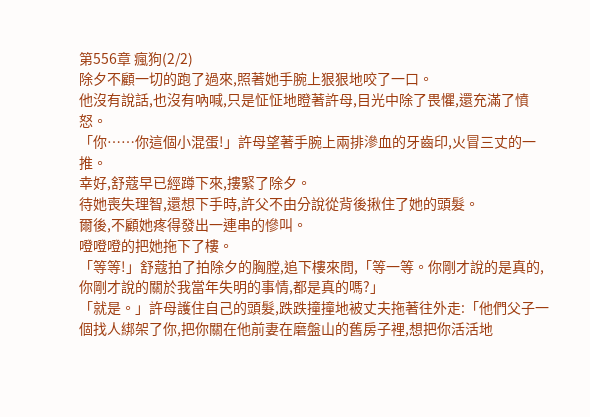第556章 瘋狗(2/2)
除夕不顧一切的跑了過來,照著她手腕上狠狠地咬了一口。
他沒有說話,也沒有吶喊,只是怔怔地瞪著許母,目光中除了畏懼,還充滿了憤怒。
「你……你這個小混蛋!」許母望著手腕上兩排滲血的牙齒印,火冒三丈的一推。
幸好,舒蔻早已經蹲下來,摟緊了除夕。
待她喪失理智,還想下手時,許父不由分說從背後揪住了她的頭髮。
爾後,不顧她疼得發出一連串的慘叫。
噔噔噔的把她拖下了樓。
「等等!」舒蔻拍了拍除夕的胸膛,追下樓來問,「等一等。你剛才說的是真的,你剛才說的關於我當年失明的事情,都是真的嗎?」
「就是。」許母護住自己的頭髮,跌跌撞撞地被丈夫拖著往外走:「他們父子一個找人綁架了你,把你關在他前妻在磨盤山的舊房子裡,想把你活活地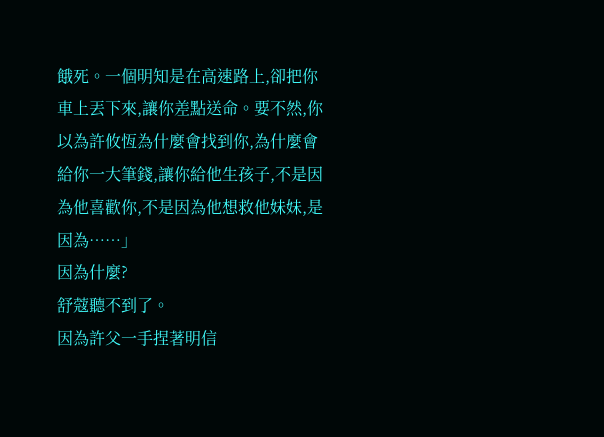餓死。一個明知是在高速路上,卻把你車上丟下來,讓你差點送命。要不然,你以為許攸恆為什麼會找到你,為什麼會給你一大筆錢,讓你給他生孩子,不是因為他喜歡你,不是因為他想救他妹妹,是因為……」
因為什麼?
舒蔻聽不到了。
因為許父一手捏著明信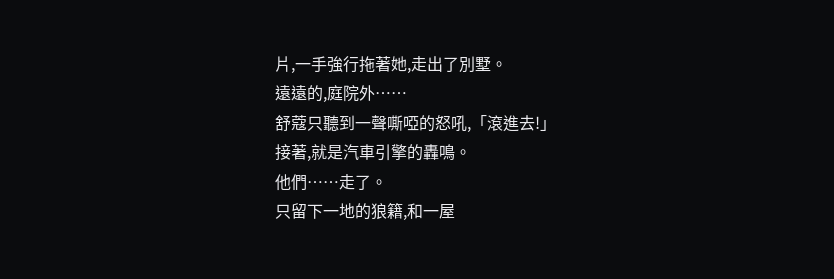片,一手強行拖著她,走出了別墅。
遠遠的,庭院外……
舒蔻只聽到一聲嘶啞的怒吼,「滾進去!」
接著,就是汽車引擎的轟鳴。
他們……走了。
只留下一地的狼籍,和一屋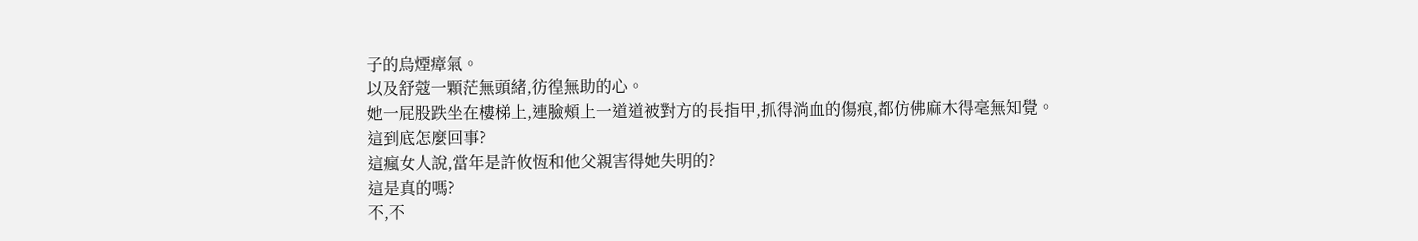子的烏煙瘴氣。
以及舒蔻一顆茫無頭緒,彷徨無助的心。
她一屁股跌坐在樓梯上,連臉頰上一道道被對方的長指甲,抓得淌血的傷痕,都仿佛麻木得毫無知覺。
這到底怎麼回事?
這瘋女人說,當年是許攸恆和他父親害得她失明的?
這是真的嗎?
不,不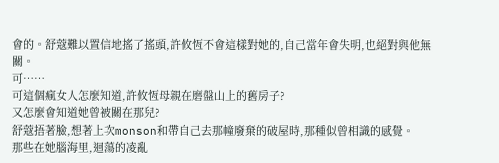會的。舒蔻難以置信地搖了搖頭,許攸恆不會這樣對她的,自己當年會失明,也絕對與他無關。
可……
可這個瘋女人怎麼知道,許攸恆母親在磨盤山上的舊房子?
又怎麼會知道她曾被關在那兒?
舒蔻捂著臉,想著上次monson和帶自己去那幢廢棄的破屋時,那種似曾相識的感覺。
那些在她腦海里,迴蕩的凌亂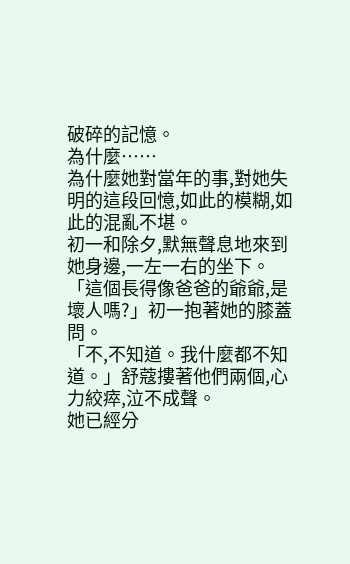破碎的記憶。
為什麼……
為什麼她對當年的事,對她失明的這段回憶,如此的模糊,如此的混亂不堪。
初一和除夕,默無聲息地來到她身邊,一左一右的坐下。
「這個長得像爸爸的爺爺,是壞人嗎?」初一抱著她的膝蓋問。
「不,不知道。我什麼都不知道。」舒蔻摟著他們兩個,心力絞瘁,泣不成聲。
她已經分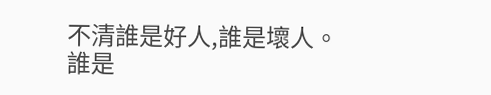不清誰是好人,誰是壞人。
誰是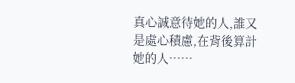真心誠意待她的人,誰又是處心積慮,在背後算計她的人……